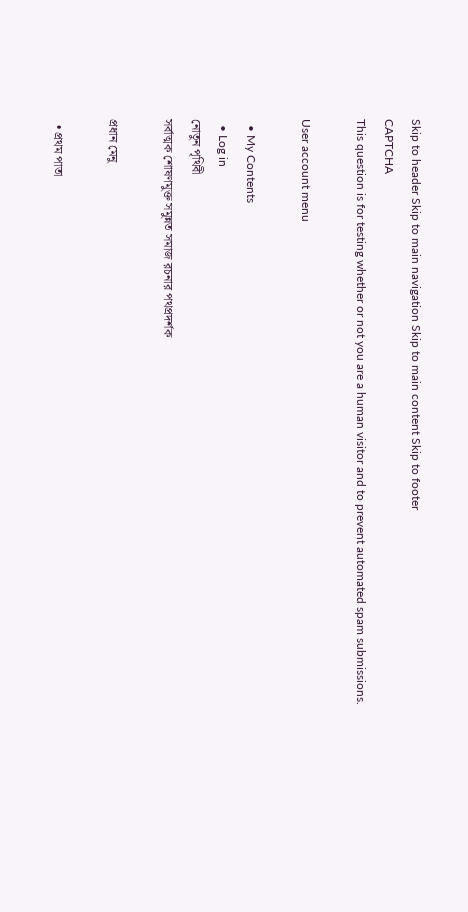Skip to header Skip to main navigation Skip to main content Skip to footer
CAPTCHA
This question is for testing whether or not you are a human visitor and to prevent automated spam submissions.

User account menu

  • My Contents
  • Log in
নোতুন পৃথিবী
সর্বাত্মক শোষণমুক্ত সমুন্নত সমাজ রচনার পথপ্রদর্শক

প্রধান মেনু

  • প্রথম পাতা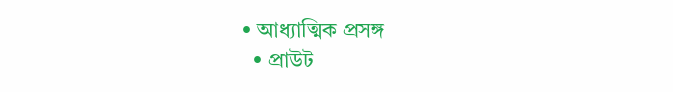• আধ্যাত্মিক প্রসঙ্গ
  • প্রাউট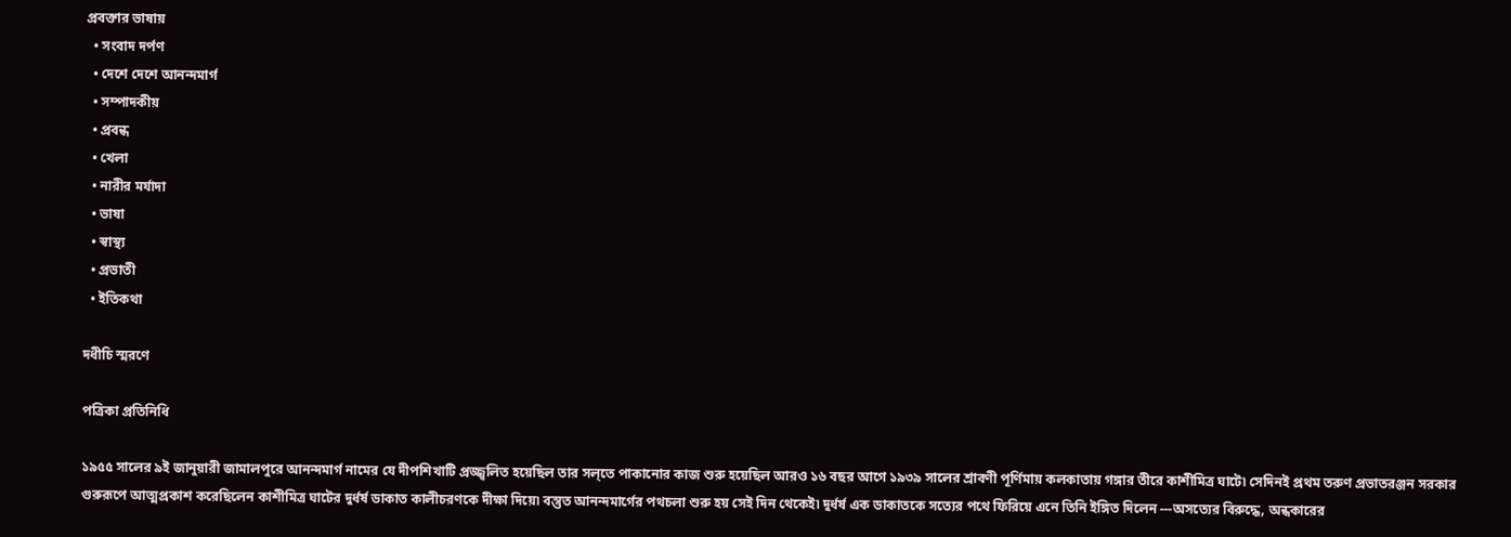প্রবক্তার ভাষায়
  • সংবাদ দর্পণ
  • দেশে দেশে আনন্দমার্গ
  • সম্পাদকীয়
  • প্রবন্ধ
  • খেলা
  • নারীর মর্যাদা
  • ভাষা
  • স্বাস্থ্য
  • প্রভাতী
  • ইতিকথা

দধীচি স্মরণে

পত্রিকা প্রতিনিধি

১৯৫৫ সালের ৯ই জানুয়ারী জামালপুরে আনন্দমার্গ নামের যে দীপশিখাটি প্রজ্জ্বলিত হয়েছিল তার সল্‌তে পাকানোর কাজ শুরু হয়েছিল আরও ১৬ বছর আগে ১৯৩৯ সালের শ্রাবণী পূর্ণিমায় কলকাতায় গঙ্গার তীরে কাশীমিত্র ঘাটে৷ সেদিনই প্রথম তরুণ প্রভাতরঞ্জন সরকার গুরুরূপে আত্মপ্রকাশ করেছিলেন কাশীমিত্র ঘাটের দুর্ধর্ষ ডাকাত কালীচরণকে দীক্ষা দিয়ে৷ বস্তুত আনন্দমার্গের পথচলা শুরু হয় সেই দিন থেকেই৷ দুর্ধর্ষ এক ডাকাতকে সত্যের পথে ফিরিয়ে এনে তিনি ইঙ্গিত দিলেন ---অসত্যের বিরুদ্ধে, অন্ধকারের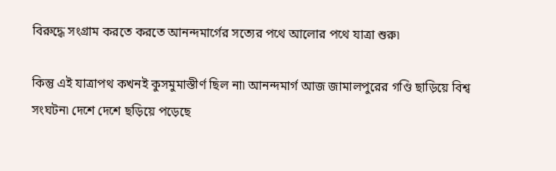বিরুদ্ধে সংগ্রাম করতে করতে আনন্দমার্গের সত্যের পথে আলোর পথে যাত্রা শুরু৷

কিন্তু এই যাত্রাপথ কখনই কুসমুমাস্তীর্ণ ছিল না৷ আনন্দমার্গ আজ জামালপুরের গণ্ডি ছাড়িয়ে বিশ্ব সংঘটন৷ দেশে দেশে ছড়িয়ে পড়েছে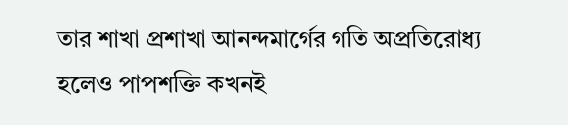তার শাখা প্রশাখা আনন্দমার্গের গতি অপ্রতিরোধ্য হলেও পাপশক্তি কখনই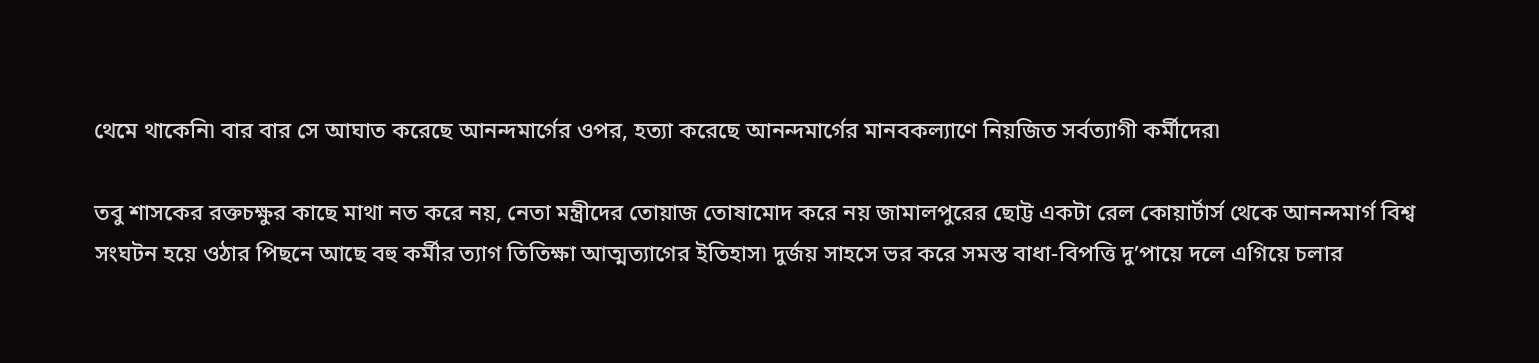থেমে থাকেনি৷ বার বার সে আঘাত করেছে আনন্দমার্গের ওপর, হত্যা করেছে আনন্দমার্গের মানবকল্যাণে নিয়জিত সর্বত্যাগী কর্মীদের৷

তবু শাসকের রক্তচক্ষুর কাছে মাথা নত করে নয়, নেতা মন্ত্রীদের তোয়াজ তোষামোদ করে নয় জামালপুরের ছোট্ট একটা রেল কোয়ার্টার্স থেকে আনন্দমার্গ বিশ্ব সংঘটন হয়ে ওঠার পিছনে আছে বহু কর্মীর ত্যাগ তিতিক্ষা আত্মত্যাগের ইতিহাস৷ দুর্জয় সাহসে ভর করে সমস্ত বাধা-বিপত্তি দু’পায়ে দলে এগিয়ে চলার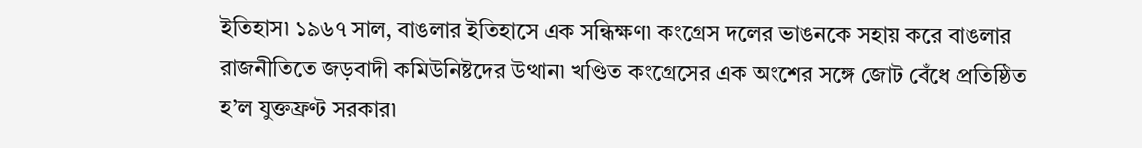ইতিহাস৷ ১৯৬৭ সাল, বাঙলার ইতিহাসে এক সন্ধিক্ষণ৷ কংগ্রেস দলের ভাঙনকে সহায় করে বাঙলার রাজনীতিতে জড়বাদী কমিউনিষ্টদের উত্থান৷ খণ্ডিত কংগ্রেসের এক অংশের সঙ্গে জোট বেঁধে প্রতিষ্ঠিত হ’ল যুক্তফ্রণ্ট সরকার৷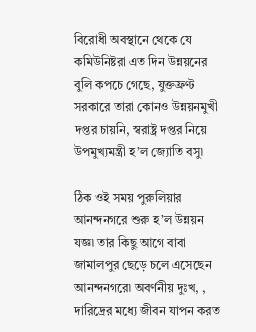বিরোধী অবস্থানে থেকে যে কমিউনিষ্টরা এত দিন উন্নয়নের বুলি কপচে গেছে, যুক্তফ্রণ্ট সরকারে তারা কোনও উন্নয়নমুখী দপ্তর চায়নি, স্বরাষ্ট্র দপ্তর নিয়ে উপমুখ্যমন্ত্রী হ’ল জ্যোতি বসু৷

ঠিক ওই সময় পুরুলিয়ার আনন্দনগরে শুরু হ’ল উন্নয়ন যজ্ঞ৷ তার কিছু আগে বাবা জামালপুর ছেড়ে চলে এসেছেন আনন্দনগরে৷ অবর্ণনীয় দুঃখ, , দারিদ্রের মধ্যে জীবন যাপন করত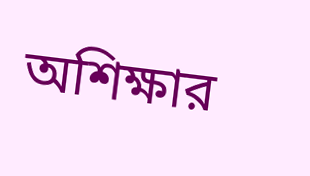অশিক্ষার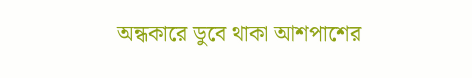অন্ধকারে ডুবে থাকা আশপাশের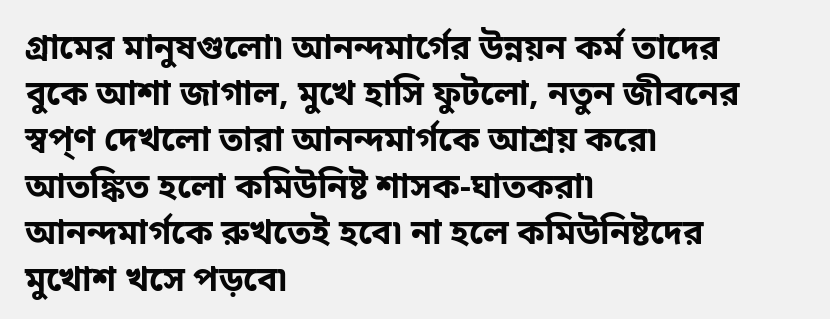গ্রামের মানুষগুলো৷ আনন্দমার্গের উন্নয়ন কর্ম তাদের বুকে আশা জাগাল, মুখে হাসি ফুটলো, নতুন জীবনের স্বপ্ণ দেখলো তারা আনন্দমার্গকে আশ্রয় করে৷ আতঙ্কিত হলো কমিউনিষ্ট শাসক-ঘাতকরা৷ আনন্দমার্গকে রুখতেই হবে৷ না হলে কমিউনিষ্টদের মুখোশ খসে পড়বে৷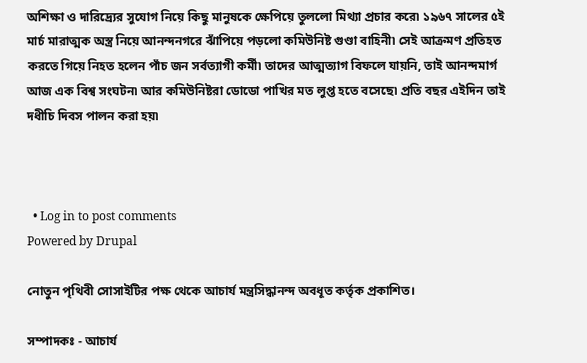অশিক্ষা ও দারিদ্র্যের সুযোগ নিয়ে কিছু মানুষকে ক্ষেপিয়ে তুললো মিথ্যা প্রচার করে৷ ১৯৬৭ সালের ৫ই মার্চ মারাত্মক অস্ত্র নিয়ে আনন্দনগরে ঝাঁপিয়ে পড়লো কমিউনিষ্ট গুণ্ডা বাহিনী৷ সেই আক্রমণ প্রতিহত করতে গিয়ে নিহত হলেন পাঁচ জন সর্বত্যাগী কর্মী৷ তাদের আত্মত্যাগ বিফলে যায়নি, তাই আনন্দমার্গ আজ এক বিশ্ব সংঘটন৷ আর কমিউনিষ্টরা ডোডো পাখির মত লুপ্ত হতে বসেছে৷ প্রতি বছর এইদিন তাই দধীচি দিবস পালন করা হয়৷



  • Log in to post comments
Powered by Drupal

নোতুন পৃথিবী সোসাইটির পক্ষ থেকে আচার্য মন্ত্রসিদ্ধানন্দ অবধূত কর্তৃক প্রকাশিত।

সম্পাদকঃ - আচার্য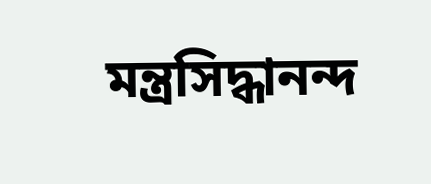মন্ত্রসিদ্ধানন্দ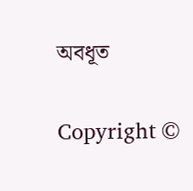অবধূত

Copyright ©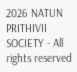2026 NATUN PRITHIVII SOCIETY - All rights reserved